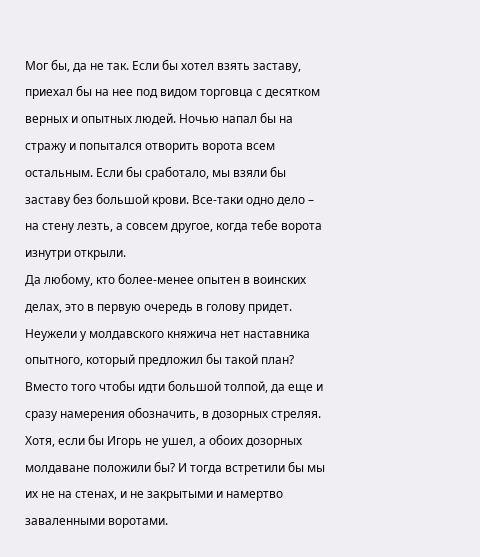Мог бы, да не так. Если бы хотел взять заставу, приехал бы на нее под видом торговца с десятком верных и опытных людей. Ночью напал бы на стражу и попытался отворить ворота всем остальным. Если бы сработало, мы взяли бы заставу без большой крови. Все-таки одно дело – на стену лезть, а совсем другое, когда тебе ворота изнутри открыли.
Да любому, кто более-менее опытен в воинских делах, это в первую очередь в голову придет. Неужели у молдавского княжича нет наставника опытного, который предложил бы такой план? Вместо того чтобы идти большой толпой, да еще и сразу намерения обозначить, в дозорных стреляя.
Хотя, если бы Игорь не ушел, а обоих дозорных молдаване положили бы? И тогда встретили бы мы их не на стенах, и не закрытыми и намертво заваленными воротами.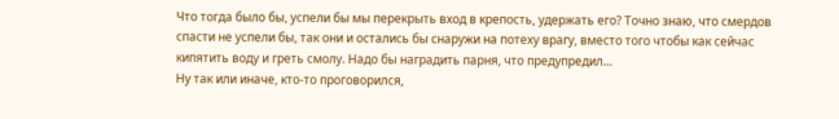Что тогда было бы, успели бы мы перекрыть вход в крепость, удержать его? Точно знаю, что смердов спасти не успели бы, так они и остались бы снаружи на потеху врагу, вместо того чтобы как сейчас кипятить воду и греть смолу. Надо бы наградить парня, что предупредил…
Ну так или иначе, кто-то проговорился,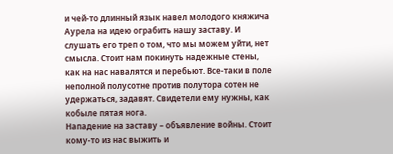и чей-то длинный язык навел молодого княжича Аурела на идею ограбить нашу заставу. И слушать его треп о том, что мы можем уйти, нет смысла. Стоит нам покинуть надежные стены, как на нас навалятся и перебьют. Все-таки в поле неполной полусотне против полутора сотен не удержаться, задавят. Свидетели ему нужны, как кобыле пятая нога.
Нападение на заставу – объявление войны. Стоит кому-то из нас выжить и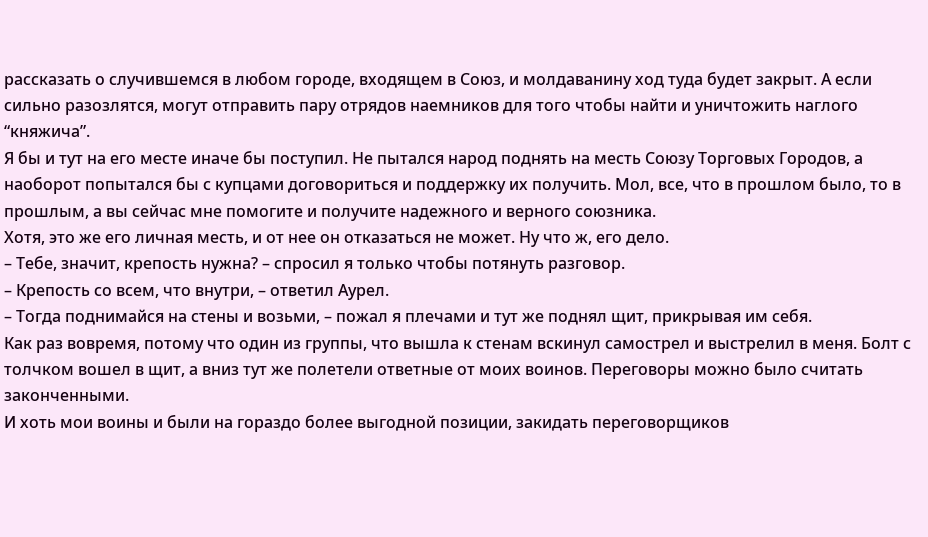рассказать о случившемся в любом городе, входящем в Союз, и молдаванину ход туда будет закрыт. А если сильно разозлятся, могут отправить пару отрядов наемников для того чтобы найти и уничтожить наглого “княжича”.
Я бы и тут на его месте иначе бы поступил. Не пытался народ поднять на месть Союзу Торговых Городов, а наоборот попытался бы с купцами договориться и поддержку их получить. Мол, все, что в прошлом было, то в прошлым, а вы сейчас мне помогите и получите надежного и верного союзника.
Хотя, это же его личная месть, и от нее он отказаться не может. Ну что ж, его дело.
– Тебе, значит, крепость нужна? – спросил я только чтобы потянуть разговор.
– Крепость со всем, что внутри, – ответил Аурел.
– Тогда поднимайся на стены и возьми, – пожал я плечами и тут же поднял щит, прикрывая им себя.
Как раз вовремя, потому что один из группы, что вышла к стенам вскинул самострел и выстрелил в меня. Болт с толчком вошел в щит, а вниз тут же полетели ответные от моих воинов. Переговоры можно было считать законченными.
И хоть мои воины и были на гораздо более выгодной позиции, закидать переговорщиков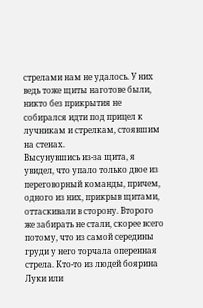стрелами нам не удалось. У них ведь тоже щиты наготове были, никто без прикрытия не собирался идти под прицел к лучникам и стрелкам, стоявшим на стенах.
Высунувшись из-за щита, я увидел, что упало только двое из переговорный команды, причем, одного из них, прикрыв щитами, оттаскивали в сторону. Второго же забирать не стали, скорее всего потому, что из самой середины груди у него торчала оперенная стрела. Кто-то из людей боярина Луки или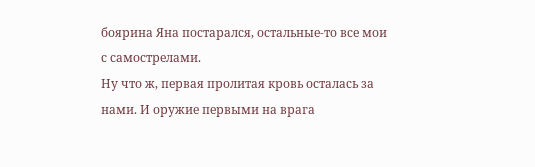боярина Яна постарался, остальные-то все мои с самострелами.
Ну что ж, первая пролитая кровь осталась за нами. И оружие первыми на врага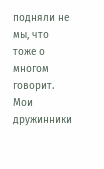подняли не мы, что тоже о многом говорит.
Мои дружинники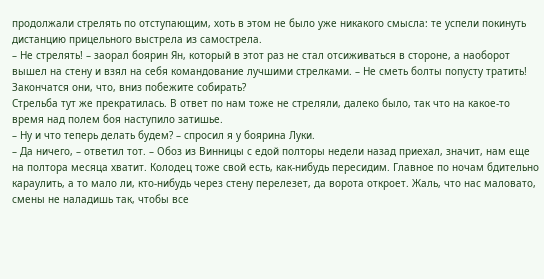продолжали стрелять по отступающим, хоть в этом не было уже никакого смысла: те успели покинуть дистанцию прицельного выстрела из самострела.
– Не стрелять! – заорал боярин Ян, который в этот раз не стал отсиживаться в стороне, а наоборот вышел на стену и взял на себя командование лучшими стрелками. – Не сметь болты попусту тратить! Закончатся они, что, вниз побежите собирать?
Стрельба тут же прекратилась. В ответ по нам тоже не стреляли, далеко было, так что на какое-то время над полем боя наступило затишье.
– Ну и что теперь делать будем? – спросил я у боярина Луки.
– Да ничего, – ответил тот. – Обоз из Винницы с едой полторы недели назад приехал, значит, нам еще на полтора месяца хватит. Колодец тоже свой есть, как-нибудь пересидим. Главное по ночам бдительно караулить, а то мало ли, кто-нибудь через стену перелезет, да ворота откроет. Жаль, что нас маловато, смены не наладишь так, чтобы все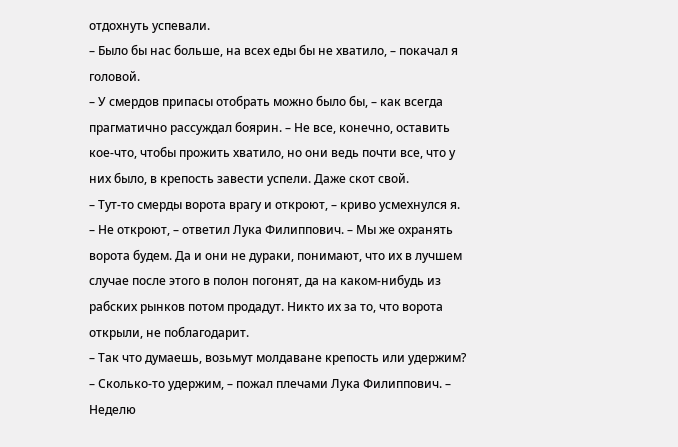отдохнуть успевали.
– Было бы нас больше, на всех еды бы не хватило, – покачал я головой.
– У смердов припасы отобрать можно было бы, – как всегда прагматично рассуждал боярин. – Не все, конечно, оставить кое-что, чтобы прожить хватило, но они ведь почти все, что у них было, в крепость завести успели. Даже скот свой.
– Тут-то смерды ворота врагу и откроют, – криво усмехнулся я.
– Не откроют, – ответил Лука Филиппович. – Мы же охранять ворота будем. Да и они не дураки, понимают, что их в лучшем случае после этого в полон погонят, да на каком-нибудь из рабских рынков потом продадут. Никто их за то, что ворота открыли, не поблагодарит.
– Так что думаешь, возьмут молдаване крепость или удержим?
– Сколько-то удержим, – пожал плечами Лука Филиппович. – Неделю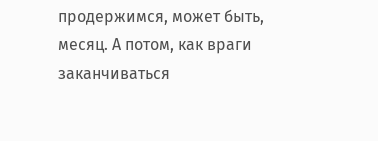продержимся, может быть, месяц. А потом, как враги заканчиваться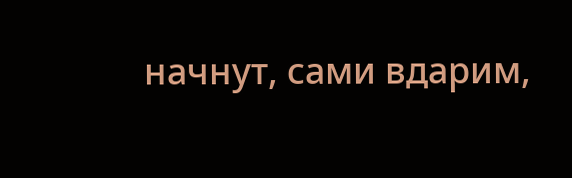начнут, сами вдарим,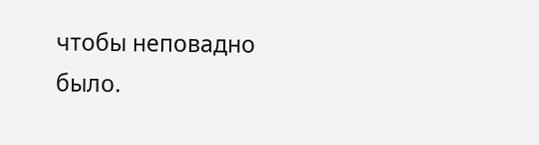чтобы неповадно было.